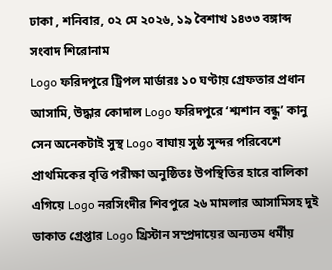ঢাকা , শনিবার, ০২ মে ২০২৬, ১৯ বৈশাখ ১৪৩৩ বঙ্গাব্দ
সংবাদ শিরোনাম
Logo ফরিদপুরে ট্রিপল মার্ডারঃ ১০ ঘণ্টায় গ্রেফতার প্রধান আসামি, উদ্ধার কোদাল Logo ফরিদপুরে ‘শ্মশান বন্ধু’ কানু সেন অনেকটাই সুস্থ Logo বাঘায় সুষ্ঠ সুন্দর পরিবেশে প্রাথমিকের বৃত্তি পরীক্ষা অনুষ্ঠিতঃ উপস্থিতির হারে বালিকা এগিয়ে Logo নরসিংদীর শিবপুরে ২৬ মামলার আসামিসহ দুই ডাকাত গ্রেপ্তার Logo খ্রিস্টান সম্প্রদায়ের অন্যতম ধর্মীয়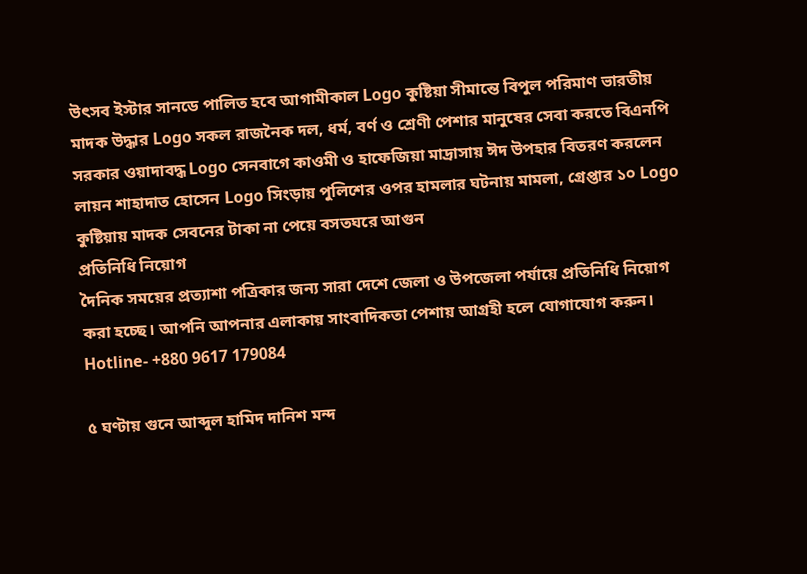উৎসব ইস্টার সানডে পালিত হবে আগামীকাল Logo কুষ্টিয়া সীমান্তে বিপুল পরিমাণ ভারতীয় মাদক উদ্ধার Logo সকল রাজনৈক দল, ধর্ম, বর্ণ ও শ্রেণী পেশার মানুষের সেবা করতে বিএনপি সরকার ওয়াদাবদ্ধ Logo সেনবাগে কাওমী ও হাফেজিয়া মাদ্রাসায় ঈদ উপহার বিতরণ করলেন লায়ন শাহাদাত হোসেন Logo সিংড়ায় পুলিশের ওপর হামলার ঘটনায় মামলা, গ্রেপ্তার ১০ Logo কুষ্টিয়ায় মাদক সেবনের টাকা না পেয়ে বসতঘরে আগুন
প্রতিনিধি নিয়োগ
দৈনিক সময়ের প্রত্যাশা পত্রিকার জন্য সারা দেশে জেলা ও উপজেলা পর্যায়ে প্রতিনিধি নিয়োগ করা হচ্ছে। আপনি আপনার এলাকায় সাংবাদিকতা পেশায় আগ্রহী হলে যোগাযোগ করুন। Hotline- +880 9617 179084

৫ ঘণ্টায় গুনে আব্দুল হামিদ দানিশ মন্দ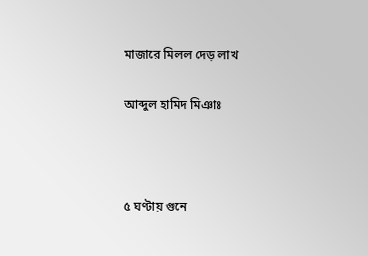মাজারে মিলল দেড় লাখ

আব্দুল হামিদ মিঞাঃ



৫ ঘণ্টায় গুনে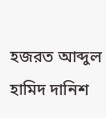হজরত আব্দুল হামিদ দানিশ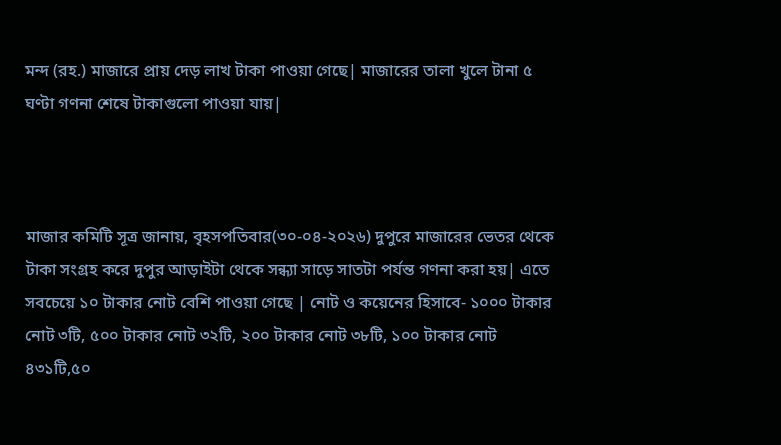মন্দ (রহ.) মাজারে প্রায় দেড় লাখ টাকা পাওয়া গেছে| মাজারের তালা খুলে টানা ৫ ঘণ্টা গণনা শেষে টাকাগুলো পাওয়া যায়|



মাজার কমিটি সূত্র জানায়, বৃহসপতিবার(৩০-০৪-২০২৬) দুপুরে মাজারের ভেতর থেকে টাকা সংগ্রহ করে দুপুর আড়াইটা থেকে সন্ধ্যা সাড়ে সাতটা পর্যন্ত গণনা করা হয়| এতে সবচেয়ে ১০ টাকার নোট বেশি পাওয়া গেছে | নোট ও কয়েনের হিসাবে- ১০০০ টাকার নোট ৩টি, ৫০০ টাকার নোট ৩২টি, ২০০ টাকার নোট ৩৮টি, ১০০ টাকার নোট ৪৩১টি,৫০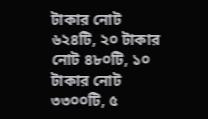টাকার নোট ৬২৪টি, ২০ টাকার নোট ৪৮০টি, ১০ টাকার নোট ৩৩০০টি, ৫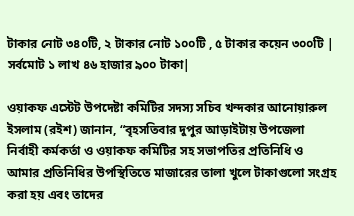টাকার নোট ৩৪০টি, ২ টাকার নোট ১০০টি , ৫ টাকার কয়েন ৩০০টি | সর্বমোট ১ লাখ ৪৬ হাজার ৯০০ টাকা|

ওয়াকফ এস্টেট উপদেষ্টা কমিটির সদস্য সচিব খন্দকার আনোয়ারুল ইসলাম (রইশ) জানান, “বৃহসতিবার দুপুর আড়াইটায় উপজেলা নির্বাহী কর্মকর্তা ও ওয়াকফ কমিটির সহ সভাপতির প্রতিনিধি ও আমার প্রতিনিধির উপস্থিতিতে মাজারের তালা খুলে টাকাগুলো সংগ্রহ করা হয় এবং তাদের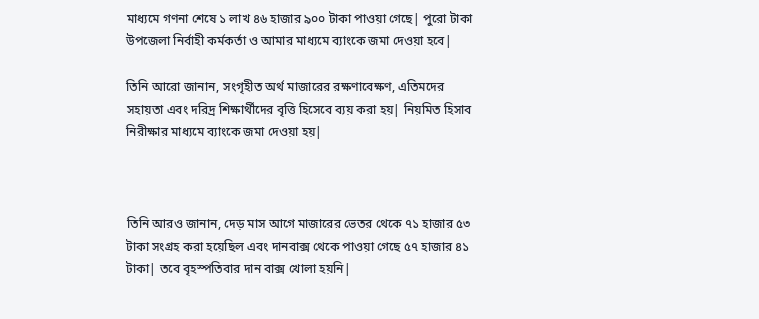মাধ্যমে গণনা শেষে ১ লাখ ৪৬ হাজার ৯০০ টাকা পাওয়া গেছে| পুরো টাকা উপজেলা নির্বাহী কর্মকর্তা ও আমার মাধ্যমে ব্যাংকে জমা দেওয়া হবে|

তিনি আরো জানান, সংগৃহীত অর্থ মাজারের রক্ষণাবেক্ষণ, এতিমদের সহায়তা এবং দরিদ্র শিক্ষার্থীদের বৃত্তি হিসেবে ব্যয় করা হয়| নিয়মিত হিসাব নিরীক্ষার মাধ্যমে ব্যাংকে জমা দেওয়া হয়|



তিনি আরও জানান, দেড় মাস আগে মাজারের ভেতর থেকে ৭১ হাজার ৫৩ টাকা সংগ্রহ করা হয়েছিল এবং দানবাক্স থেকে পাওয়া গেছে ৫৭ হাজার ৪১ টাকা| তবে বৃহস্পতিবার দান বাক্স খোলা হয়নি|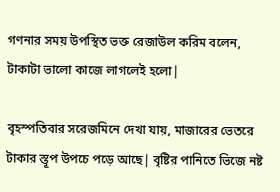গণনার সময় উপস্থিত ভক্ত রেজাউল করিম বলেন, টাকাটা ভালো কাজে লাগলেই হলো|

বৃহস্পতিবার সরেজমিনে দেখা যায়, মাজারের ভেতরে টাকার স্তূপ উপচে পড়ে আছে| বৃষ্টির পানিতে ভিজে নষ্ট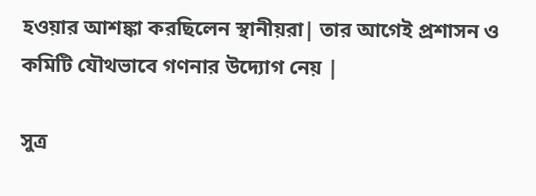হওয়ার আশঙ্কা করছিলেন স্থানীয়রা| তার আগেই প্রশাসন ও কমিটি যৌথভাবে গণনার উদ্যোগ নেয় |

সুত্র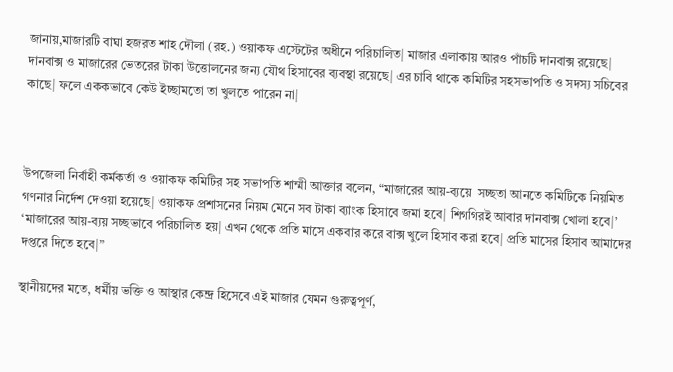জানায়,মাজারটি বাঘা হজরত শাহ দৌলা (রহ.) ওয়াকফ এস্টেটের অধীনে পরিচালিত| মাজার এলাকায় আরও পাঁচটি দানবাক্স রয়েছে| দানবাক্স ও মাজারের ভেতরের টাকা উত্তোলনের জন্য যৌথ হিসাবের ব্যবস্থা রয়েছে| এর চাবি থাকে কমিটির সহসভাপতি ও সদস্য সচিবের কাছে| ফলে এককভাবে কেউ ইচ্ছামতো তা খুলতে পারেন না|



উপজেলা নির্বাহী কর্মকর্তা ও ওয়াকফ কমিটির সহ সভাপতি শাম্মী আক্তার বলেন, “মাজারের আয়-ব্যয়ে  সচ্ছতা আনতে কমিটিকে নিয়মিত গণনার নির্দেশ দেওয়া হয়েছে| ওয়াকফ প্রশাসনের নিয়ম মেনে সব টাকা ব্যাংক হিসাবে জমা হবে| শিগগিরই আবার দানবাক্স খোলা হবে|’ ‘মাজারের আয়-ব্যয় সচ্ছভাবে পরিচালিত হয়| এখন থেকে প্রতি মাসে একবার করে বাক্স খুলে হিসাব করা হবে| প্রতি মাসের হিসাব আমাদের দপ্তরে দিতে হবে|”

স্থানীয়দের মতে, ধর্মীয় ভক্তি ও আস্থার কেন্দ্র হিসেবে এই মাজার যেমন গুরুত্বপূর্ণ,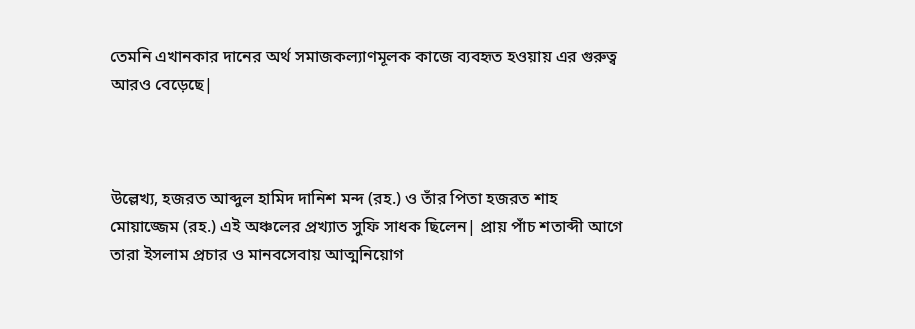তেমনি এখানকার দানের অর্থ সমাজকল্যাণমূলক কাজে ব্যবহৃত হওয়ায় এর গুরুত্ব আরও বেড়েছে|



উল্লেখ্য, হজরত আব্দুল হামিদ দানিশ মন্দ (রহ.) ও তাঁর পিতা হজরত শাহ মোয়াজ্জেম (রহ.) এই অঞ্চলের প্রখ্যাত সুফি সাধক ছিলেন| প্রায় পাঁচ শতাব্দী আগে তারা ইসলাম প্রচার ও মানবসেবায় আত্মনিয়োগ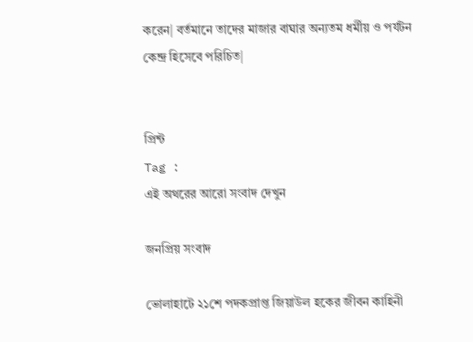করেন| বর্তমানে তাদের মাজার বাঘার অন্যতম ধর্মীয় ও পর্যটন কেন্দ্র হিসেবে পরিচিত|


প্রিন্ট
Tag :
এই অথরের আরো সংবাদ দেখুন

জনপ্রিয় সংবাদ

ভোলাহাটে ২১শে পদকপ্রাপ্ত জিয়াউল হকের জীবন কাহিনী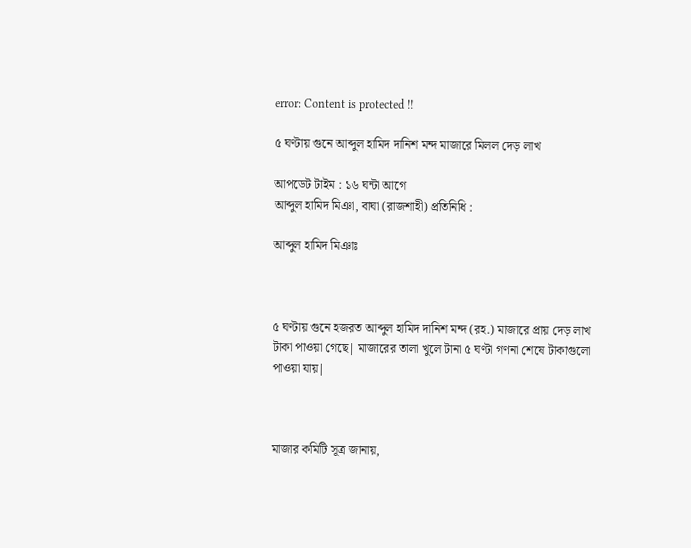error: Content is protected !!

৫ ঘণ্টায় গুনে আব্দুল হামিদ দানিশ মন্দ মাজারে মিলল দেড় লাখ

আপডেট টাইম : ১৬ ঘন্টা আগে
আব্দুল হামিদ মিঞা, বাঘা (রাজশাহী) প্রতিনিধি :

আব্দুল হামিদ মিঞাঃ



৫ ঘণ্টায় গুনে হজরত আব্দুল হামিদ দানিশ মন্দ (রহ.) মাজারে প্রায় দেড় লাখ টাকা পাওয়া গেছে| মাজারের তালা খুলে টানা ৫ ঘণ্টা গণনা শেষে টাকাগুলো পাওয়া যায়|



মাজার কমিটি সূত্র জানায়,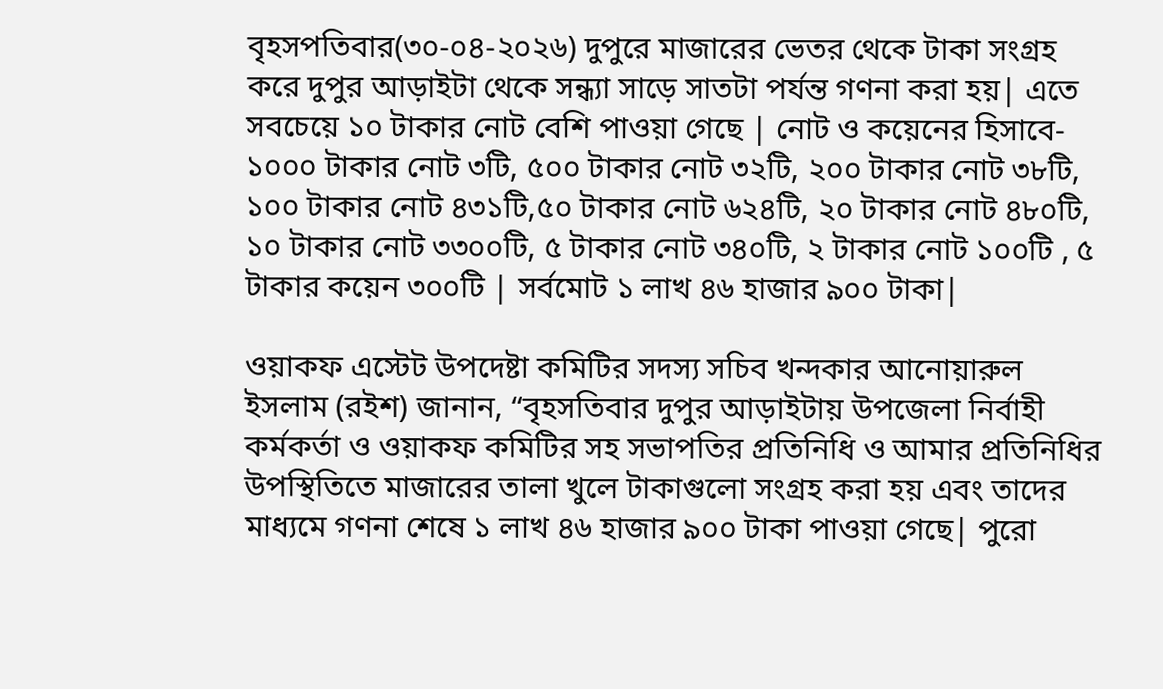বৃহসপতিবার(৩০-০৪-২০২৬) দুপুরে মাজারের ভেতর থেকে টাকা সংগ্রহ করে দুপুর আড়াইটা থেকে সন্ধ্যা সাড়ে সাতটা পর্যন্ত গণনা করা হয়| এতে সবচেয়ে ১০ টাকার নোট বেশি পাওয়া গেছে | নোট ও কয়েনের হিসাবে- ১০০০ টাকার নোট ৩টি, ৫০০ টাকার নোট ৩২টি, ২০০ টাকার নোট ৩৮টি, ১০০ টাকার নোট ৪৩১টি,৫০ টাকার নোট ৬২৪টি, ২০ টাকার নোট ৪৮০টি, ১০ টাকার নোট ৩৩০০টি, ৫ টাকার নোট ৩৪০টি, ২ টাকার নোট ১০০টি , ৫ টাকার কয়েন ৩০০টি | সর্বমোট ১ লাখ ৪৬ হাজার ৯০০ টাকা|

ওয়াকফ এস্টেট উপদেষ্টা কমিটির সদস্য সচিব খন্দকার আনোয়ারুল ইসলাম (রইশ) জানান, “বৃহসতিবার দুপুর আড়াইটায় উপজেলা নির্বাহী কর্মকর্তা ও ওয়াকফ কমিটির সহ সভাপতির প্রতিনিধি ও আমার প্রতিনিধির উপস্থিতিতে মাজারের তালা খুলে টাকাগুলো সংগ্রহ করা হয় এবং তাদের মাধ্যমে গণনা শেষে ১ লাখ ৪৬ হাজার ৯০০ টাকা পাওয়া গেছে| পুরো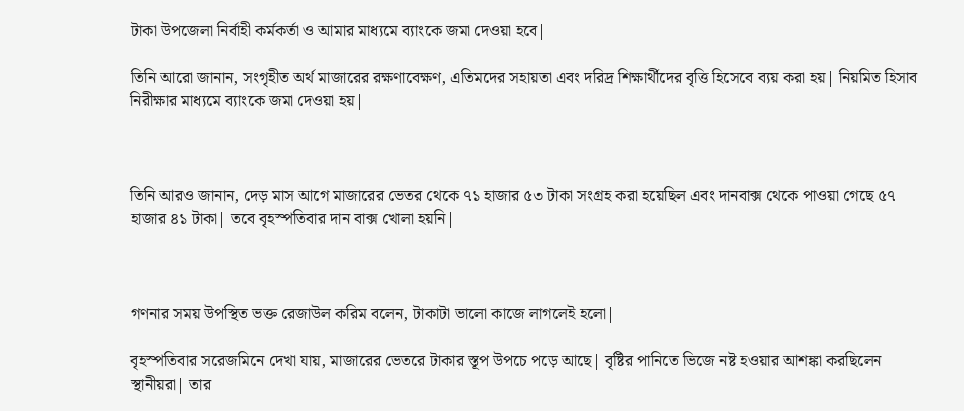টাকা উপজেলা নির্বাহী কর্মকর্তা ও আমার মাধ্যমে ব্যাংকে জমা দেওয়া হবে|

তিনি আরো জানান, সংগৃহীত অর্থ মাজারের রক্ষণাবেক্ষণ, এতিমদের সহায়তা এবং দরিদ্র শিক্ষার্থীদের বৃত্তি হিসেবে ব্যয় করা হয়| নিয়মিত হিসাব নিরীক্ষার মাধ্যমে ব্যাংকে জমা দেওয়া হয়|



তিনি আরও জানান, দেড় মাস আগে মাজারের ভেতর থেকে ৭১ হাজার ৫৩ টাকা সংগ্রহ করা হয়েছিল এবং দানবাক্স থেকে পাওয়া গেছে ৫৭ হাজার ৪১ টাকা| তবে বৃহস্পতিবার দান বাক্স খোলা হয়নি|



গণনার সময় উপস্থিত ভক্ত রেজাউল করিম বলেন, টাকাটা ভালো কাজে লাগলেই হলো|

বৃহস্পতিবার সরেজমিনে দেখা যায়, মাজারের ভেতরে টাকার স্তূপ উপচে পড়ে আছে| বৃষ্টির পানিতে ভিজে নষ্ট হওয়ার আশঙ্কা করছিলেন স্থানীয়রা| তার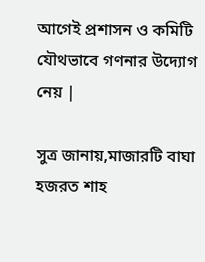আগেই প্রশাসন ও কমিটি যৌথভাবে গণনার উদ্যোগ নেয় |

সুত্র জানায়,মাজারটি বাঘা হজরত শাহ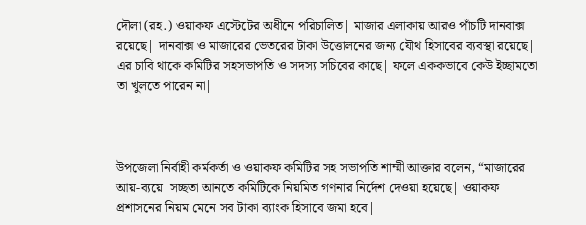দৌলা (রহ.) ওয়াকফ এস্টেটের অধীনে পরিচালিত| মাজার এলাকায় আরও পাঁচটি দানবাক্স রয়েছে| দানবাক্স ও মাজারের ভেতরের টাকা উত্তোলনের জন্য যৌথ হিসাবের ব্যবস্থা রয়েছে| এর চাবি থাকে কমিটির সহসভাপতি ও সদস্য সচিবের কাছে| ফলে এককভাবে কেউ ইচ্ছামতো তা খুলতে পারেন না|



উপজেলা নির্বাহী কর্মকর্তা ও ওয়াকফ কমিটির সহ সভাপতি শাম্মী আক্তার বলেন, “মাজারের আয়-ব্যয়ে  সচ্ছতা আনতে কমিটিকে নিয়মিত গণনার নির্দেশ দেওয়া হয়েছে| ওয়াকফ প্রশাসনের নিয়ম মেনে সব টাকা ব্যাংক হিসাবে জমা হবে|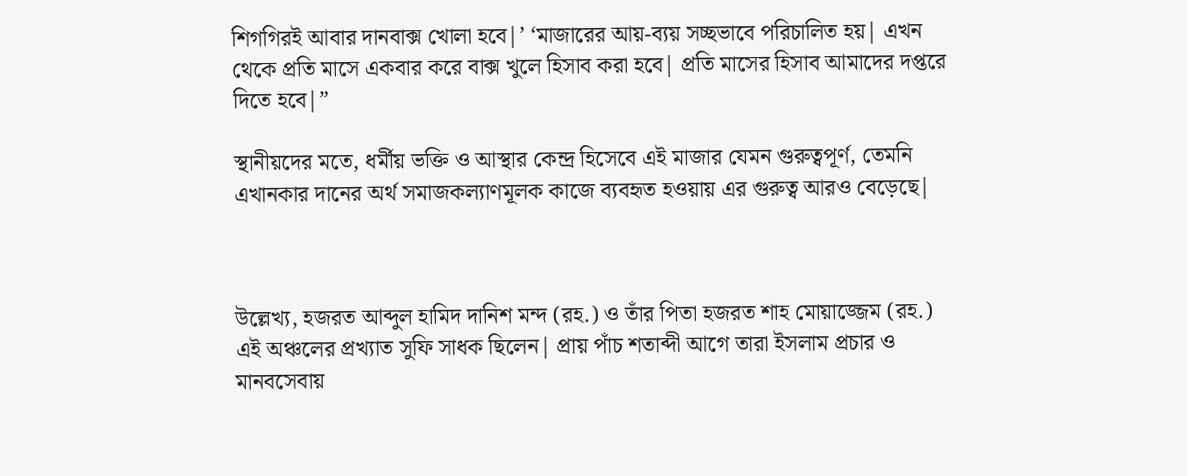শিগগিরই আবার দানবাক্স খোলা হবে|’ ‘মাজারের আয়-ব্যয় সচ্ছভাবে পরিচালিত হয়| এখন থেকে প্রতি মাসে একবার করে বাক্স খুলে হিসাব করা হবে| প্রতি মাসের হিসাব আমাদের দপ্তরে দিতে হবে|”

স্থানীয়দের মতে, ধর্মীয় ভক্তি ও আস্থার কেন্দ্র হিসেবে এই মাজার যেমন গুরুত্বপূর্ণ, তেমনি এখানকার দানের অর্থ সমাজকল্যাণমূলক কাজে ব্যবহৃত হওয়ায় এর গুরুত্ব আরও বেড়েছে|



উল্লেখ্য, হজরত আব্দুল হামিদ দানিশ মন্দ (রহ.) ও তাঁর পিতা হজরত শাহ মোয়াজ্জেম (রহ.) এই অঞ্চলের প্রখ্যাত সুফি সাধক ছিলেন| প্রায় পাঁচ শতাব্দী আগে তারা ইসলাম প্রচার ও মানবসেবায়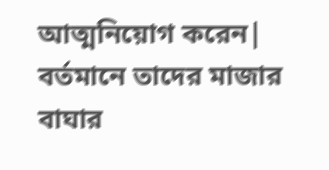আত্মনিয়োগ করেন| বর্তমানে তাদের মাজার বাঘার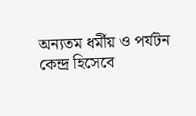অন্যতম ধর্মীয় ও পর্যটন কেন্দ্র হিসেবে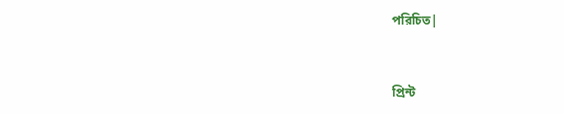পরিচিত|


প্রিন্ট